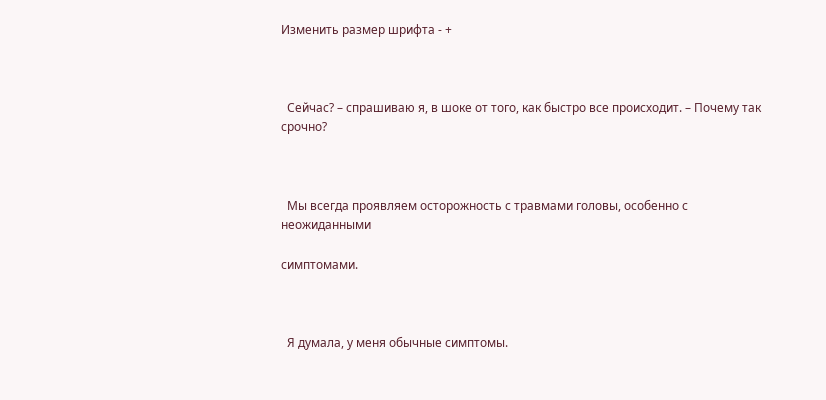Изменить размер шрифта - +



  Сейчас? – спрашиваю я, в шоке от того, как быстро все происходит. – Почему так срочно?



  Мы всегда проявляем осторожность с травмами головы, особенно с неожиданными

симптомами.



  Я думала, у меня обычные симптомы.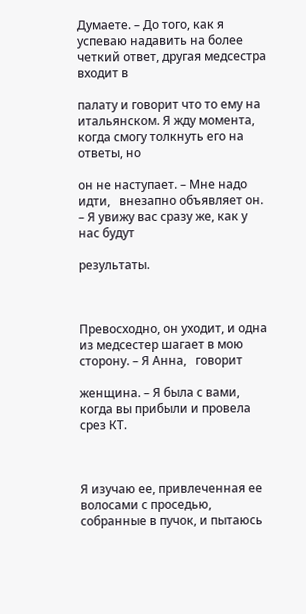Думаете. – До того, как я успеваю надавить на более четкий ответ, другая медсестра входит в

палату и говорит что то ему на итальянском. Я жду момента, когда смогу толкнуть его на ответы, но

он не наступает. – Мне надо идти,   внезапно объявляет он. – Я увижу вас сразу же, как у нас будут

результаты.



Превосходно, он уходит, и одна из медсестер шагает в мою сторону. – Я Анна,   говорит

женщина. – Я была с вами, когда вы прибыли и провела срез КТ.



Я изучаю ее, привлеченная ее волосами с проседью, собранные в пучок, и пытаюсь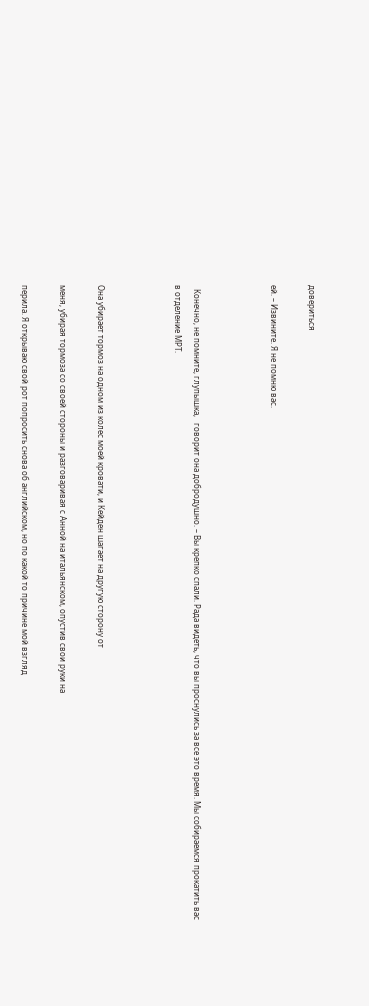довериться

ей. – Извините. Я не помню вас.



  Конечно, не помните, глупышка,   говорит она добродушно. – Вы крепко спали. Рада видеть, что вы проснулись за все это время. Мы собираемся прокатить вас в отделение МРТ.



Она убирает тормоз на одном из колес моей кровати, и Кейден шагает на другую сторону от

меня, убирая тормоза со своей стороны и разговаривая с Анной на итальянском, опустив свои руки на

перила. Я открываю свой рот попросить снова об английском, но по какой то причине мой взгляд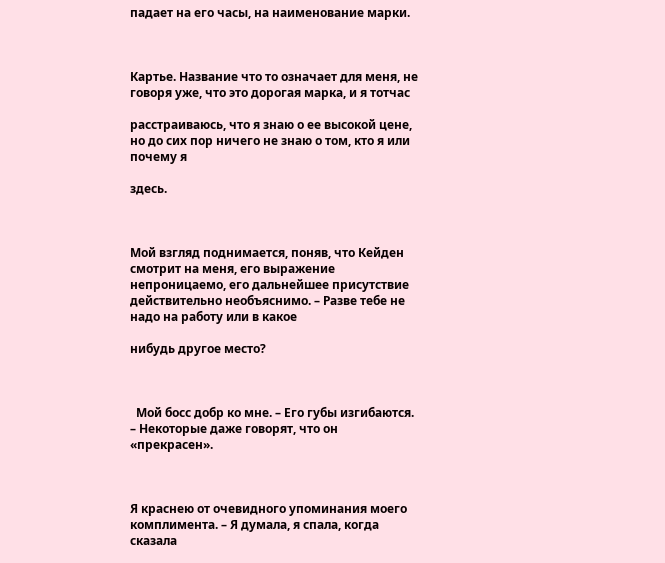падает на его часы, на наименование марки.



Картье. Название что то означает для меня, не говоря уже, что это дорогая марка, и я тотчас

расстраиваюсь, что я знаю о ее высокой цене, но до сих пор ничего не знаю о том, кто я или почему я

здесь.



Мой взгляд поднимается, поняв, что Кейден смотрит на меня, его выражение непроницаемо, его дальнейшее присутствие действительно необъяснимо. – Разве тебе не надо на работу или в какое

нибудь другое место?



  Мой босс добр ко мне. – Его губы изгибаются. – Некоторые даже говорят, что он «прекрасен».



Я краснею от очевидного упоминания моего комплимента. – Я думала, я спала, когда сказала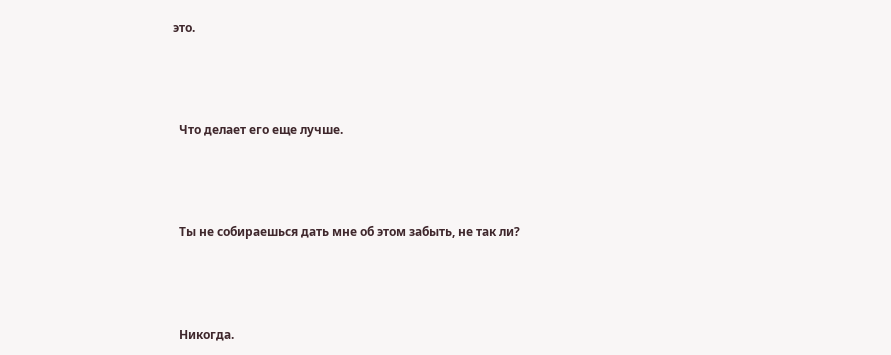это.



  Что делает его еще лучше.



  Ты не собираешься дать мне об этом забыть, не так ли?



  Никогда.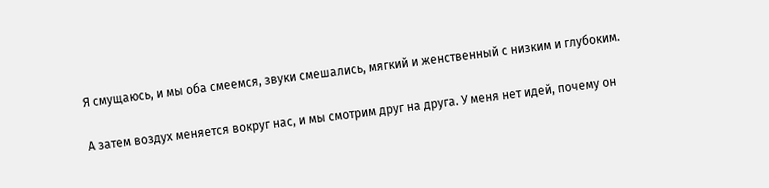Я смущаюсь, и мы оба смеемся, звуки смешались, мягкий и женственный с низким и глубоким.

А затем воздух меняется вокруг нас, и мы смотрим друг на друга. У меня нет идей, почему он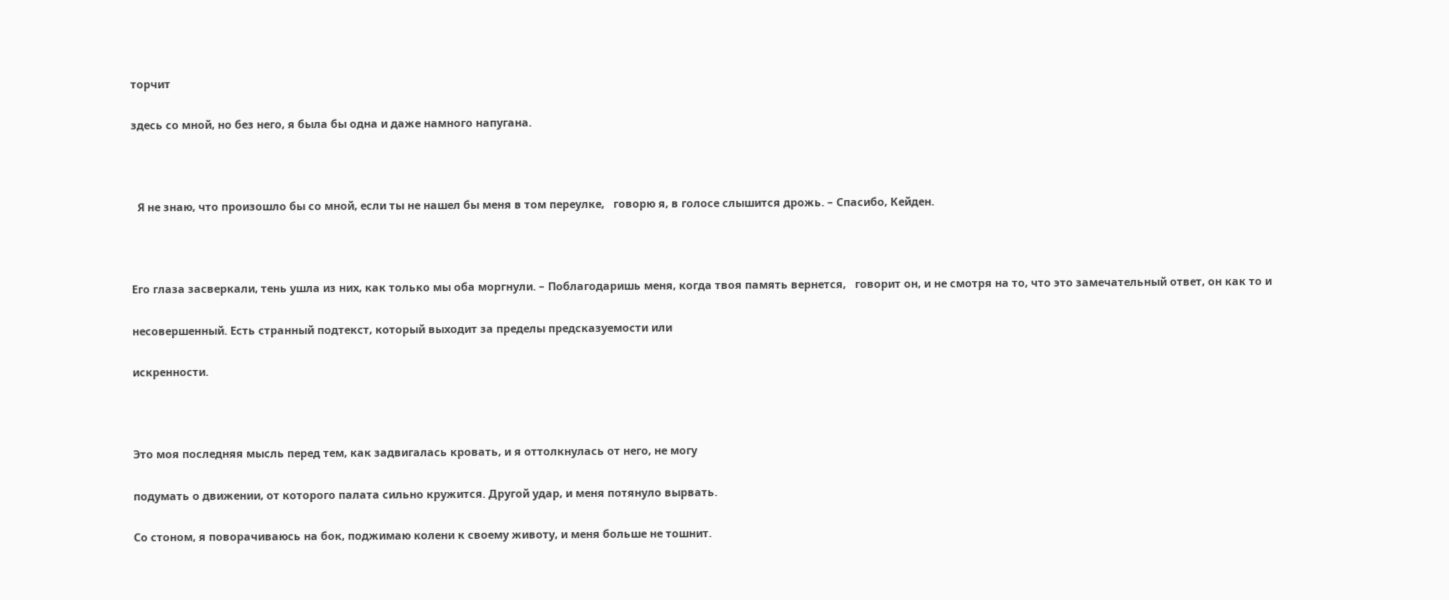торчит

здесь со мной, но без него, я была бы одна и даже намного напугана.



  Я не знаю, что произошло бы со мной, если ты не нашел бы меня в том переулке,   говорю я, в голосе слышится дрожь. – Спасибо, Кейден.



Его глаза засверкали, тень ушла из них, как только мы оба моргнули. – Поблагодаришь меня, когда твоя память вернется,   говорит он, и не смотря на то, что это замечательный ответ, он как то и

несовершенный. Есть странный подтекст, который выходит за пределы предсказуемости или

искренности.



Это моя последняя мысль перед тем, как задвигалась кровать, и я оттолкнулась от него, не могу

подумать о движении, от которого палата сильно кружится. Другой удар, и меня потянуло вырвать.

Со стоном, я поворачиваюсь на бок, поджимаю колени к своему животу, и меня больше не тошнит.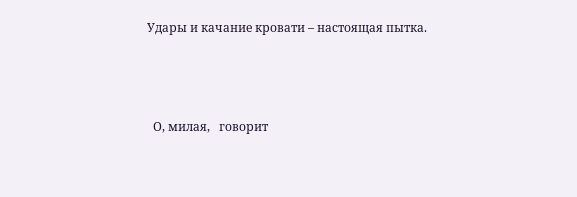Удары и качание кровати – настоящая пытка.



  О, милая,   говорит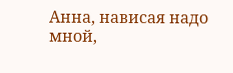Анна, нависая надо мной,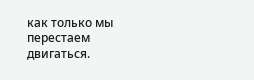как только мы перестаем двигаться.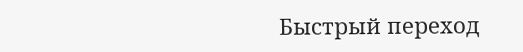Быстрый переход